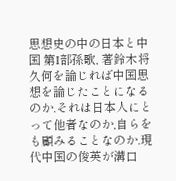思想史の中の日本と中国 第I部孫歌, 著鈴木将久何を論じれば中国思想を論じたことになるのか.それは日本人にとって他者なのか,自らをも顧みることなのか.現代中国の俊英が溝口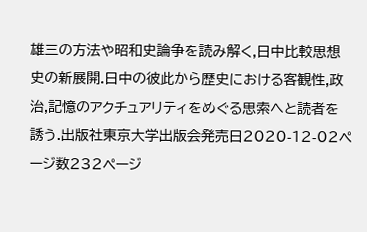雄三の方法や昭和史論争を読み解く,日中比較思想史の新展開.日中の彼此から歴史における客観性,政治,記憶のアクチュアリティをめぐる思索へと読者を誘う.出版社東京大学出版会発売日2020-12-02ページ数232ページ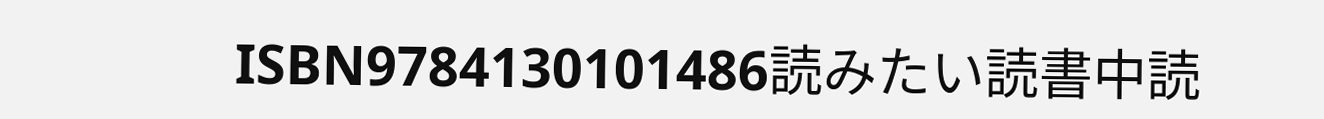ISBN9784130101486読みたい読書中読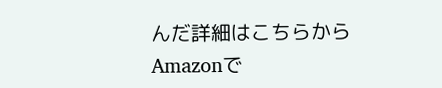んだ詳細はこちらからAmazonで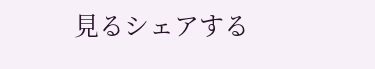見るシェアする